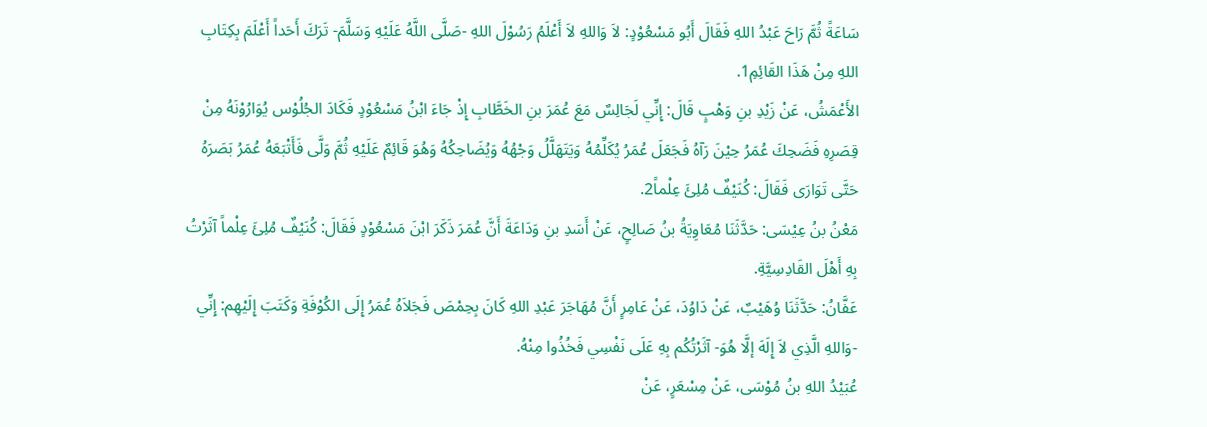سَاعَةً ثُمَّ رَاحَ عَبْدُ اللهِ فَقَالَ أَبُو مَسْعُوْدٍ: لاَ وَاللهِ لاَ أَعْلَمُ رَسُوْلَ اللهِ -صَلَّى اللَّهُ عَلَيْهِ وَسَلَّمَ- تَرَكَ أَحَداً أَعْلَمَ بِكِتَابِ اللهِ مِنْ هَذَا القَائِمِ1.
الأَعْمَشُ، عَنْ زَيْدِ بنِ وَهْبٍ قَالَ: إِنِّي لَجَالِسٌ مَعَ عُمَرَ بنِ الخَطَّابِ إِذْ جَاءَ ابْنُ مَسْعُوْدٍ فَكَادَ الجُلُوْس يُوَارُوْنَهُ مِنْ قِصَرِهِ فَضَحِكَ عُمَرُ حِيْنَ رَآهُ فَجَعَلَ عُمَرُ يُكَلِّمُهُ وَيَتَهَلَّلُ وَجْهُهُ وَيُضَاحِكُهُ وَهُوَ قَائِمٌ عَلَيْهِ ثُمَّ وَلَّى فَأَتْبَعَهُ عُمَرُ بَصَرَهُ حَتَّى تَوَارَى فَقَالَ: كُنَيْفٌ مُلِئَ عِلْماً2.
مَعْنُ بنُ عِيْسَى: حَدَّثَنَا مُعَاوِيَةُ بنُ صَالِحٍ، عَنْ أَسَدِ بنِ وَدَاعَةَ أَنَّ عُمَرَ ذَكَرَ ابْنَ مَسْعُوْدٍ فَقَالَ: كُنَيْفٌ مُلِئَ عِلْماً آثَرْتُ بِهِ أَهْلَ القَادِسِيَّةِ.
عَفَّانُ: حَدَّثَنَا وُهَيْبٌ، عَنْ دَاوُدَ، عَنْ عَامِرٍ أَنَّ مُهَاجَرَ عَبْدِ اللهِ كَانَ بِحِمْصَ فَجَلاَهُ عُمَرُ إِلَى الكُوْفَةِ وَكَتَبَ إِلَيْهِم: إِنِّي -وَاللهِ الَّذِي لاَ إِلَهَ إلَّا هُوَ- آثَرْتُكُم بِهِ عَلَى نَفْسِي فَخُذُوا مِنْهُ.
عُبَيْدُ اللهِ بنُ مُوْسَى، عَنْ مِسْعَرٍ، عَنْ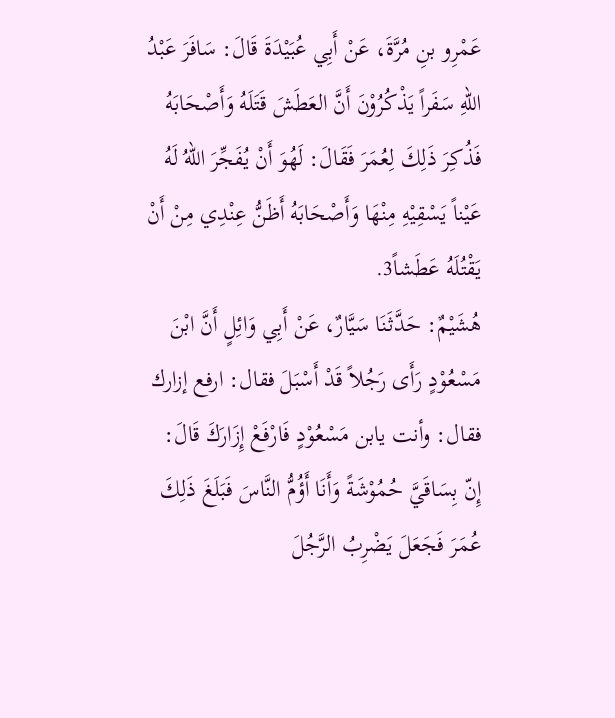عَمْرِو بنِ مُرَّةَ، عَنْ أَبِي عُبَيْدَةَ قَالَ: سَافَرَ عَبْدُ اللهِ سَفَراً يَذْكُرُوْنَ أَنَّ العَطَشَ قَتَلَهُ وَأَصْحَابَهُ فَذُكِرَ ذَلِكَ لِعُمَرَ فَقَالَ: لَهُوَ أَنْ يُفَجِّرَ اللهُ لَهُ عَيْناً يَسْقِيْهِ مِنْهَا وَأَصْحَابَهُ أَظَنُّ عِنْدِي مِنْ أَنْ يَقْتُلَهُ عَطَشاً3.
هُشَيْمٌ: حَدَّثَنَا سَيَّارٌ، عَنْ أَبِي وَائِلٍ أَنَّ ابْنَ مَسْعُوْدٍ رَأَى رَجُلاً قَدْ أَسْبَلَ فقال: ارفع إزارك فقال: وأنت يابن مَسْعُوْدٍ فَارْفَعْ إِزَارَكَ قَالَ: إِنّ بِسَاقَيَّ حُمُوْشَةً وَأَنَا أَؤُمُّ النَّاسَ فَبَلَغَ ذَلِكَ عُمَرَ فَجَعَلَ يَضْرِبُ الرَّجُلَ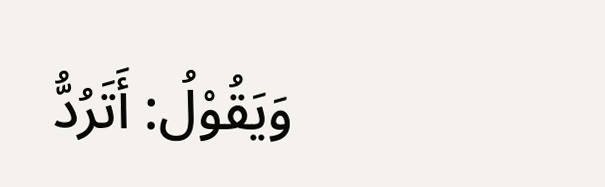وَيَقُوْلُ: أَتَرُدُّ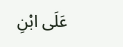عَلَى ابْنِ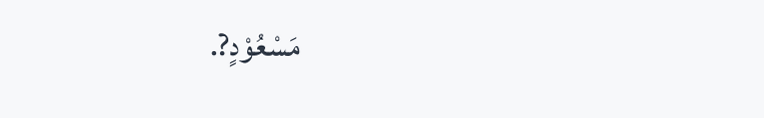مَسْعُوْدٍ?.